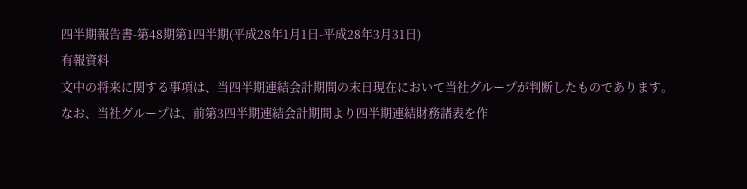四半期報告書-第48期第1四半期(平成28年1月1日-平成28年3月31日)
有報資料
文中の将来に関する事項は、当四半期連結会計期間の末日現在において当社グループが判断したものであります。
なお、当社グループは、前第3四半期連結会計期間より四半期連結財務諸表を作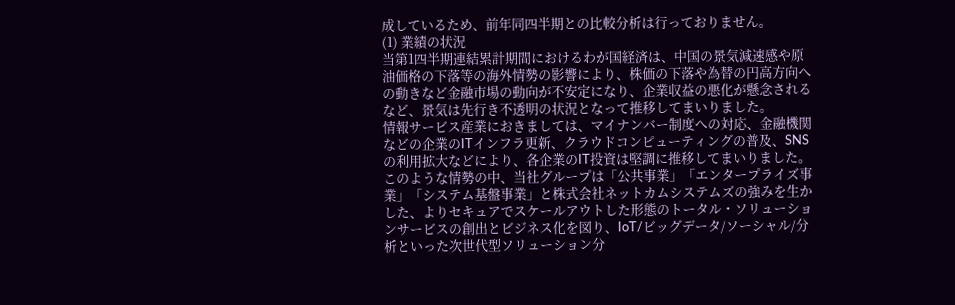成しているため、前年同四半期との比較分析は行っておりません。
(1) 業績の状況
当第1四半期連結累計期間におけるわが国経済は、中国の景気減速感や原油価格の下落等の海外情勢の影響により、株価の下落や為替の円高方向への動きなど金融市場の動向が不安定になり、企業収益の悪化が懸念されるなど、景気は先行き不透明の状況となって推移してまいりました。
情報サービス産業におきましては、マイナンバー制度への対応、金融機関などの企業のITインフラ更新、クラウドコンピューティングの普及、SNSの利用拡大などにより、各企業のIT投資は堅調に推移してまいりました。
このような情勢の中、当社グループは「公共事業」「エンタープライズ事業」「システム基盤事業」と株式会社ネットカムシステムズの強みを生かした、よりセキュアでスケールアウトした形態のトータル・ソリューションサービスの創出とビジネス化を図り、IoT/ビッグデータ/ソーシャル/分析といった次世代型ソリューション分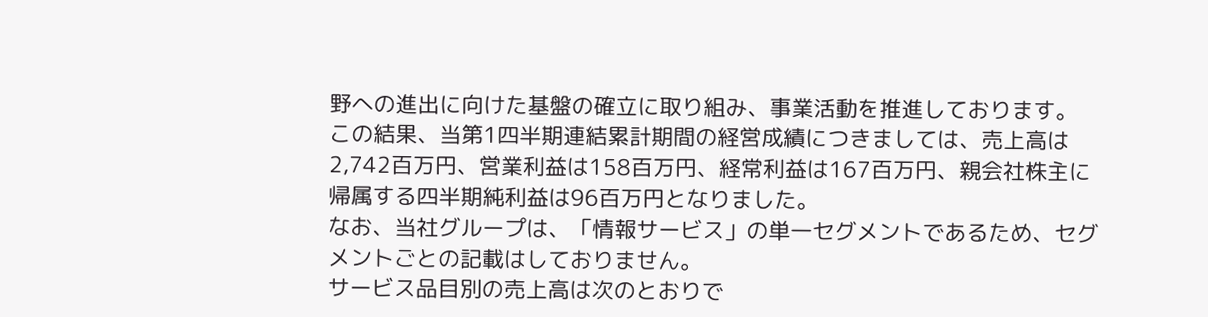野への進出に向けた基盤の確立に取り組み、事業活動を推進しております。
この結果、当第1四半期連結累計期間の経営成績につきましては、売上高は2,742百万円、営業利益は158百万円、経常利益は167百万円、親会社株主に帰属する四半期純利益は96百万円となりました。
なお、当社グループは、「情報サービス」の単一セグメントであるため、セグメントごとの記載はしておりません。
サービス品目別の売上高は次のとおりで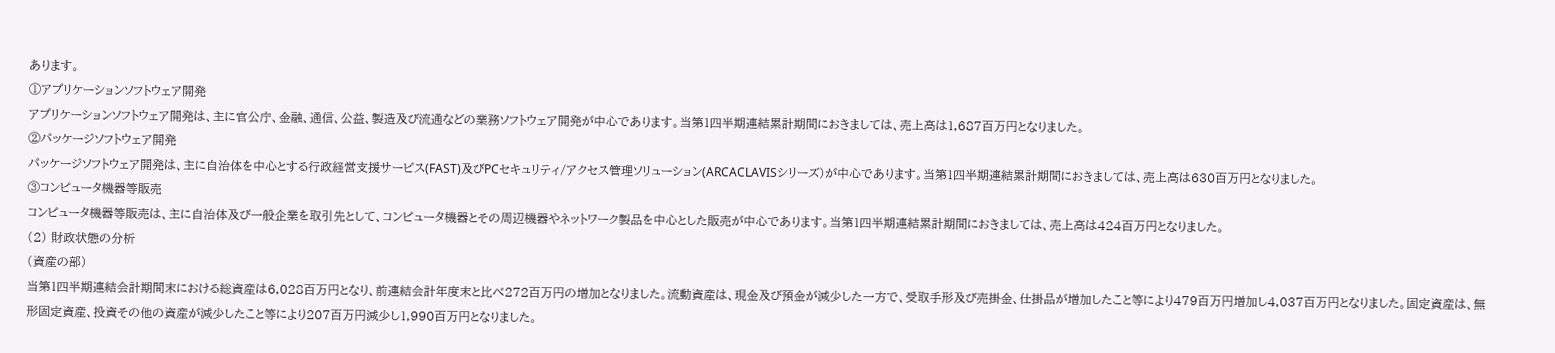あります。
①アプリケーションソフトウェア開発
アプリケーションソフトウェア開発は、主に官公庁、金融、通信、公益、製造及び流通などの業務ソフトウェア開発が中心であります。当第1四半期連結累計期間におきましては、売上高は1,687百万円となりました。
②パッケージソフトウェア開発
パッケージソフトウェア開発は、主に自治体を中心とする行政経営支援サービス(FAST)及びPCセキュリティ/アクセス管理ソリューション(ARCACLAVISシリーズ)が中心であります。当第1四半期連結累計期間におきましては、売上高は630百万円となりました。
③コンピュータ機器等販売
コンピュータ機器等販売は、主に自治体及び一般企業を取引先として、コンピュータ機器とその周辺機器やネットワーク製品を中心とした販売が中心であります。当第1四半期連結累計期間におきましては、売上高は424百万円となりました。
(2) 財政状態の分析
(資産の部)
当第1四半期連結会計期間末における総資産は6,028百万円となり、前連結会計年度末と比べ272百万円の増加となりました。流動資産は、現金及び預金が減少した一方で、受取手形及び売掛金、仕掛品が増加したこと等により479百万円増加し4,037百万円となりました。固定資産は、無形固定資産、投資その他の資産が減少したこと等により207百万円減少し1,990百万円となりました。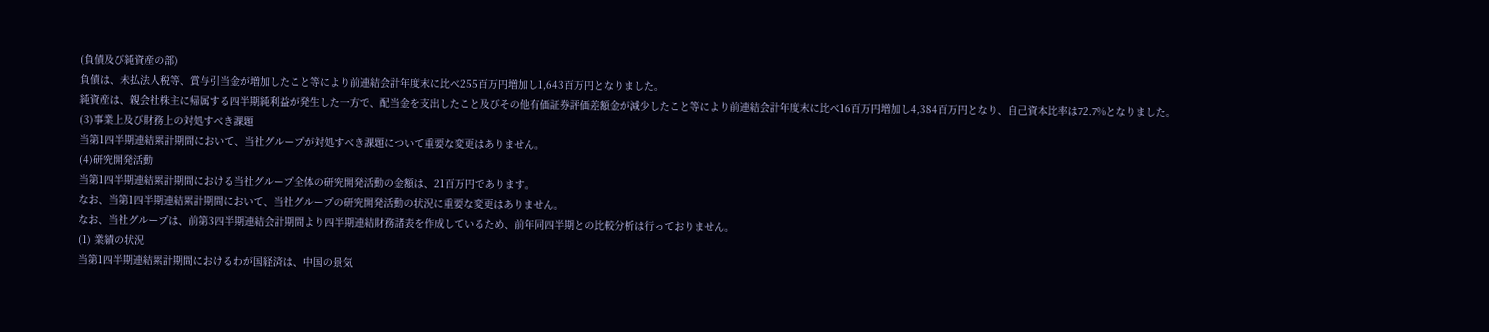(負債及び純資産の部)
負債は、未払法人税等、賞与引当金が増加したこと等により前連結会計年度末に比べ255百万円増加し1,643百万円となりました。
純資産は、親会社株主に帰属する四半期純利益が発生した一方で、配当金を支出したこと及びその他有価証券評価差額金が減少したこと等により前連結会計年度末に比べ16百万円増加し4,384百万円となり、自己資本比率は72.7%となりました。
(3)事業上及び財務上の対処すべき課題
当第1四半期連結累計期間において、当社グループが対処すべき課題について重要な変更はありません。
(4)研究開発活動
当第1四半期連結累計期間における当社グループ全体の研究開発活動の金額は、21百万円であります。
なお、当第1四半期連結累計期間において、当社グループの研究開発活動の状況に重要な変更はありません。
なお、当社グループは、前第3四半期連結会計期間より四半期連結財務諸表を作成しているため、前年同四半期との比較分析は行っておりません。
(1) 業績の状況
当第1四半期連結累計期間におけるわが国経済は、中国の景気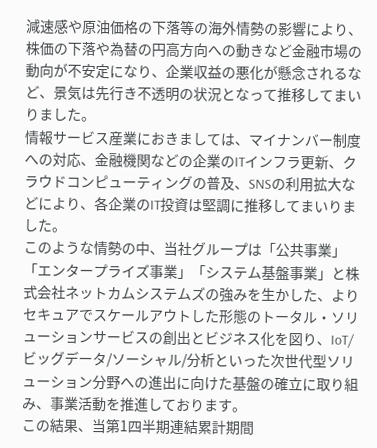減速感や原油価格の下落等の海外情勢の影響により、株価の下落や為替の円高方向への動きなど金融市場の動向が不安定になり、企業収益の悪化が懸念されるなど、景気は先行き不透明の状況となって推移してまいりました。
情報サービス産業におきましては、マイナンバー制度への対応、金融機関などの企業のITインフラ更新、クラウドコンピューティングの普及、SNSの利用拡大などにより、各企業のIT投資は堅調に推移してまいりました。
このような情勢の中、当社グループは「公共事業」「エンタープライズ事業」「システム基盤事業」と株式会社ネットカムシステムズの強みを生かした、よりセキュアでスケールアウトした形態のトータル・ソリューションサービスの創出とビジネス化を図り、IoT/ビッグデータ/ソーシャル/分析といった次世代型ソリューション分野への進出に向けた基盤の確立に取り組み、事業活動を推進しております。
この結果、当第1四半期連結累計期間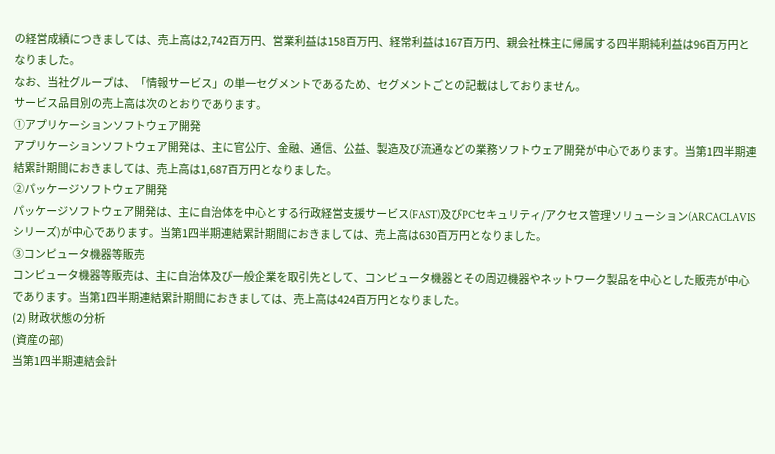の経営成績につきましては、売上高は2,742百万円、営業利益は158百万円、経常利益は167百万円、親会社株主に帰属する四半期純利益は96百万円となりました。
なお、当社グループは、「情報サービス」の単一セグメントであるため、セグメントごとの記載はしておりません。
サービス品目別の売上高は次のとおりであります。
①アプリケーションソフトウェア開発
アプリケーションソフトウェア開発は、主に官公庁、金融、通信、公益、製造及び流通などの業務ソフトウェア開発が中心であります。当第1四半期連結累計期間におきましては、売上高は1,687百万円となりました。
②パッケージソフトウェア開発
パッケージソフトウェア開発は、主に自治体を中心とする行政経営支援サービス(FAST)及びPCセキュリティ/アクセス管理ソリューション(ARCACLAVISシリーズ)が中心であります。当第1四半期連結累計期間におきましては、売上高は630百万円となりました。
③コンピュータ機器等販売
コンピュータ機器等販売は、主に自治体及び一般企業を取引先として、コンピュータ機器とその周辺機器やネットワーク製品を中心とした販売が中心であります。当第1四半期連結累計期間におきましては、売上高は424百万円となりました。
(2) 財政状態の分析
(資産の部)
当第1四半期連結会計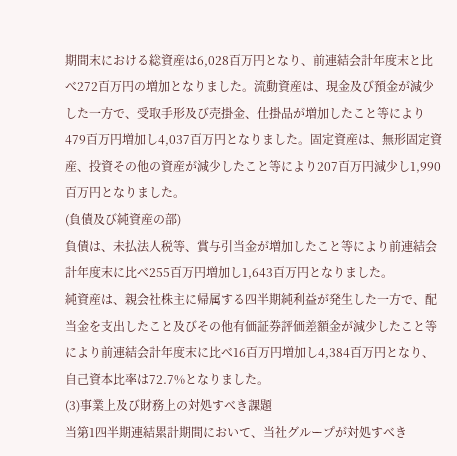期間末における総資産は6,028百万円となり、前連結会計年度末と比べ272百万円の増加となりました。流動資産は、現金及び預金が減少した一方で、受取手形及び売掛金、仕掛品が増加したこと等により479百万円増加し4,037百万円となりました。固定資産は、無形固定資産、投資その他の資産が減少したこと等により207百万円減少し1,990百万円となりました。
(負債及び純資産の部)
負債は、未払法人税等、賞与引当金が増加したこと等により前連結会計年度末に比べ255百万円増加し1,643百万円となりました。
純資産は、親会社株主に帰属する四半期純利益が発生した一方で、配当金を支出したこと及びその他有価証券評価差額金が減少したこと等により前連結会計年度末に比べ16百万円増加し4,384百万円となり、自己資本比率は72.7%となりました。
(3)事業上及び財務上の対処すべき課題
当第1四半期連結累計期間において、当社グループが対処すべき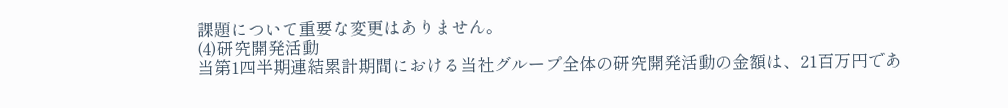課題について重要な変更はありません。
(4)研究開発活動
当第1四半期連結累計期間における当社グループ全体の研究開発活動の金額は、21百万円であ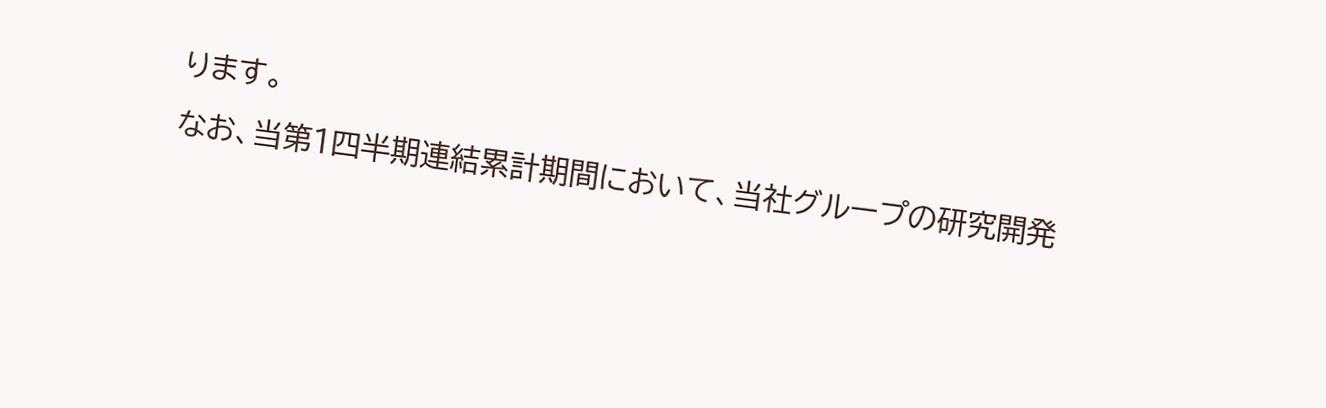ります。
なお、当第1四半期連結累計期間において、当社グループの研究開発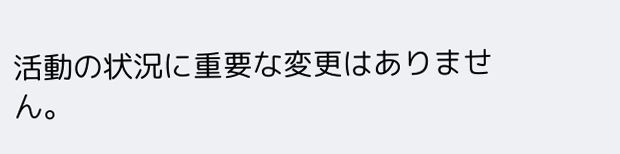活動の状況に重要な変更はありません。